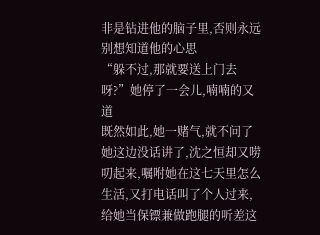非是钻进他的脑子里,否则永远别想知道他的心思
“躲不过,那就要送上门去呀?”她停了一会儿,喃喃的又道
既然如此,她一赌气,就不问了她这边没话讲了,沈之恒却又唠叨起来,嘱咐她在这七天里怎么生活,又打电话叫了个人过来,给她当保镖兼做跑腿的听差这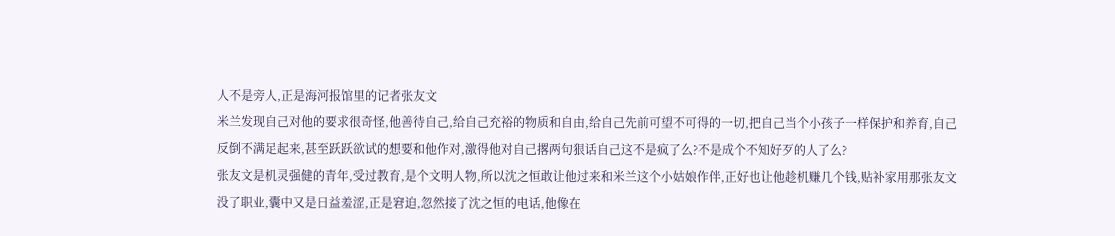人不是旁人,正是海河报馆里的记者张友文
米兰发现自己对他的要求很奇怪,他善待自己,给自己充裕的物质和自由,给自己先前可望不可得的一切,把自己当个小孩子一样保护和养育,自己反倒不满足起来,甚至跃跃欲试的想要和他作对,激得他对自己撂两句狠话自己这不是疯了么?不是成个不知好歹的人了么?
张友文是机灵强健的青年,受过教育,是个文明人物,所以沈之恒敢让他过来和米兰这个小姑娘作伴,正好也让他趁机赚几个钱,贴补家用那张友文没了职业,囊中又是日益羞涩,正是窘迫,忽然接了沈之恒的电话,他像在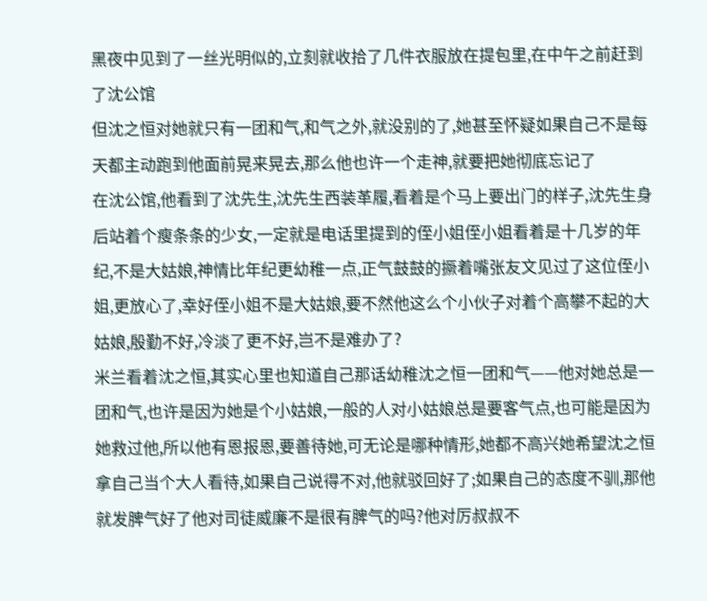黑夜中见到了一丝光明似的,立刻就收拾了几件衣服放在提包里,在中午之前赶到了沈公馆
但沈之恒对她就只有一团和气,和气之外,就没别的了,她甚至怀疑如果自己不是每天都主动跑到他面前晃来晃去,那么他也许一个走神,就要把她彻底忘记了
在沈公馆,他看到了沈先生,沈先生西装革履,看着是个马上要出门的样子,沈先生身后站着个瘦条条的少女,一定就是电话里提到的侄小姐侄小姐看着是十几岁的年纪,不是大姑娘,神情比年纪更幼稚一点,正气鼓鼓的撅着嘴张友文见过了这位侄小姐,更放心了,幸好侄小姐不是大姑娘,要不然他这么个小伙子对着个高攀不起的大姑娘,殷勤不好,冷淡了更不好,岂不是难办了?
米兰看着沈之恒,其实心里也知道自己那话幼稚沈之恒一团和气——他对她总是一团和气,也许是因为她是个小姑娘,一般的人对小姑娘总是要客气点,也可能是因为她救过他,所以他有恩报恩,要善待她,可无论是哪种情形,她都不高兴她希望沈之恒拿自己当个大人看待,如果自己说得不对,他就驳回好了;如果自己的态度不驯,那他就发脾气好了他对司徒威廉不是很有脾气的吗?他对厉叔叔不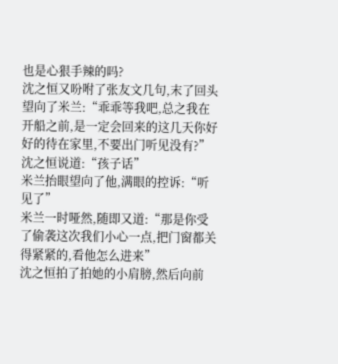也是心狠手辣的吗?
沈之恒又吩咐了张友文几句,末了回头望向了米兰:“乖乖等我吧,总之我在开船之前,是一定会回来的这几天你好好的待在家里,不要出门听见没有?”
沈之恒说道:“孩子话”
米兰抬眼望向了他,满眼的控诉:“听见了”
米兰一时哑然,随即又道:“那是你受了偷袭这次我们小心一点,把门窗都关得紧紧的,看他怎么进来”
沈之恒拍了拍她的小肩膀,然后向前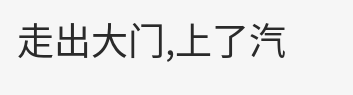走出大门,上了汽